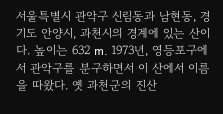서울특별시 관악구 신림동과 남현동, 경기도 안양시, 과천시의 경계에 있는 산이다. 높이는 632 m. 1973년, 영등포구에서 관악구를 분구하면서 이 산에서 이름을 따왔다. 옛 과천군의 진산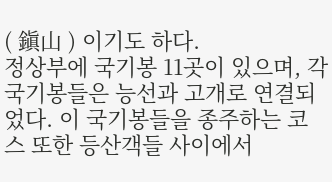( 鎭山 ) 이기도 하다.
정상부에 국기봉 11곳이 있으며, 각 국기봉들은 능선과 고개로 연결되었다. 이 국기봉들을 종주하는 코스 또한 등산객들 사이에서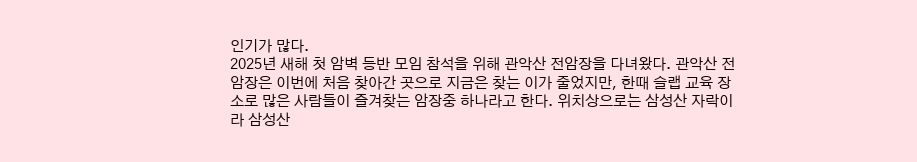인기가 많다.
2025년 새해 첫 암벽 등반 모임 참석을 위해 관악산 전암장을 다녀왔다. 관악산 전암장은 이번에 처음 찾아간 곳으로 지금은 찾는 이가 줄었지만, 한때 슬랩 교육 장소로 많은 사람들이 즐겨찾는 암장중 하나라고 한다. 위치상으로는 삼성산 자락이라 삼성산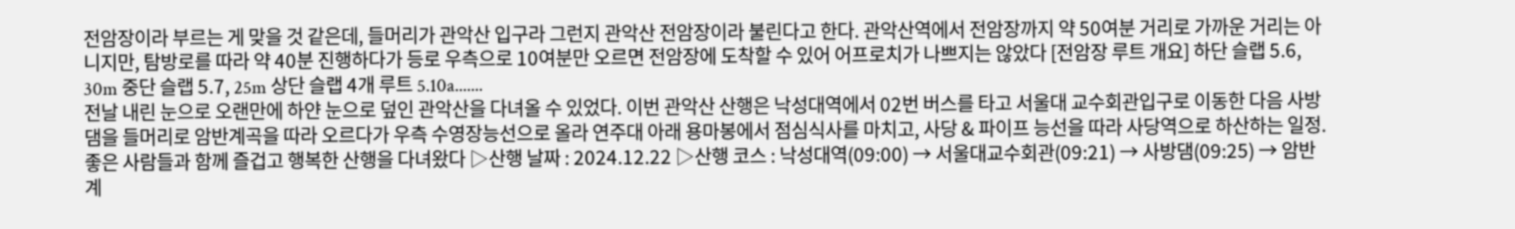전암장이라 부르는 게 맞을 것 같은데, 들머리가 관악산 입구라 그런지 관악산 전암장이라 불린다고 한다. 관악산역에서 전암장까지 약 50여분 거리로 가까운 거리는 아니지만, 탐방로를 따라 약 40분 진행하다가 등로 우측으로 10여분만 오르면 전암장에 도착할 수 있어 어프로치가 나쁘지는 않았다 [전암장 루트 개요] 하단 슬랩 5.6, 30m 중단 슬랩 5.7, 25m 상단 슬랩 4개 루트 5.10a.......
전날 내린 눈으로 오랜만에 하얀 눈으로 덮인 관악산을 다녀올 수 있었다. 이번 관악산 산행은 낙성대역에서 02번 버스를 타고 서울대 교수회관입구로 이동한 다음 사방댐을 들머리로 암반계곡을 따라 오르다가 우측 수영장능선으로 올라 연주대 아래 용마봉에서 점심식사를 마치고, 사당 & 파이프 능선을 따라 사당역으로 하산하는 일정. 좋은 사람들과 함께 즐겁고 행복한 산행을 다녀왔다 ▷산행 날짜 : 2024.12.22 ▷산행 코스 : 낙성대역(09:00) → 서울대교수회관(09:21) → 사방댐(09:25) → 암반계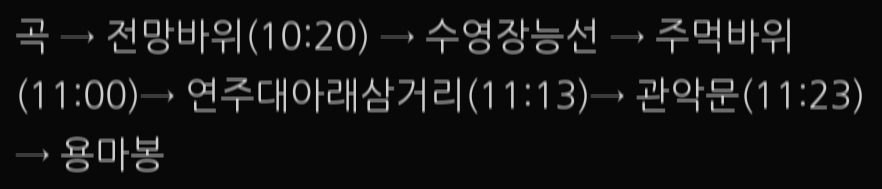곡 → 전망바위(10:20) → 수영장능선 → 주먹바위(11:00)→ 연주대아래삼거리(11:13)→ 관악문(11:23) → 용마봉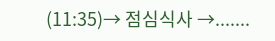(11:35)→ 점심식사 →.......